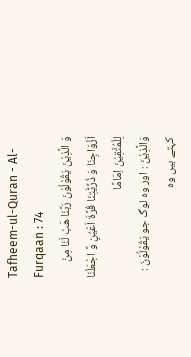Tafheem-ul-Quran - Al-Furqaan : 74
وَ الَّذِیْنَ یَقُوْلُوْنَ رَبَّنَا هَبْ لَنَا مِنْ اَزْوَاجِنَا وَ ذُرِّیّٰتِنَا قُرَّةَ اَعْیُنٍ وَّ اجْعَلْنَا لِلْمُتَّقِیْنَ اِمَامًا
وَالَّذِيْنَ : اور وہ لوگ جو يَقُوْلُوْنَ : کہتے ہیں وہ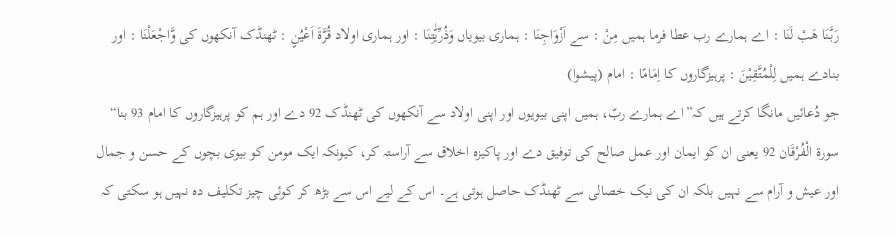رَبَّنَا هَبْ لَنَا : اے ہمارے رب عطا فرما ہمیں مِنْ : سے اَزْوَاجِنَا : ہماری بیویاں وَذُرِّيّٰتِنَا : اور ہماری اولاد قُرَّةَ اَعْيُنٍ : ٹھنڈک آنکھوں کی وَّاجْعَلْنَا : اور بنادے ہمیں لِلْمُتَّقِيْنَ : پرہیزگاروں کا اِمَامًا : امام (پیشوا)
جو دُعائیں مانگا کرتے ہیں کہ”اے ہمارے ربّ، ہمیں اپنی بیویوں اور اپنی اولاد سے آنکھوں کی ٹھنڈک 92 دے اور ہم کو پرہیزگاروں کا امام 93 بنا“
سورة الْفُرْقَان 92 یعنی ان کو ایمان اور عمل صالح کی توفیق دے اور پاکیزہ اخلاق سے آراستہ کر، کیونکہ ایک مومن کو بیوی بچوں کے حسن و جمال اور عیش و آرام سے نہیں بلکہ ان کی نیک خصالی سے ٹھنڈک حاصل ہوتی ہے۔ اس کے لیے اس سے بڑھ کر کوئی چیز تکلیف دہ نہیں ہو سکتی کہ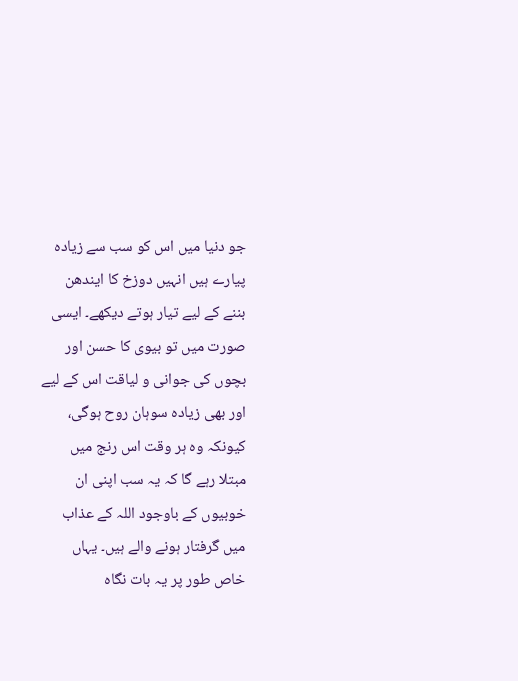جو دنیا میں اس کو سب سے زیادہ پیارے ہیں انہیں دوزخ کا ایندھن بننے کے لیے تیار ہوتے دیکھے۔ ایسی صورت میں تو بیوی کا حسن اور بچوں کی جوانی و لیاقت اس کے لیے اور بھی زیادہ سوہان روح ہوگی، کیونکہ وہ ہر وقت اس رنج میں مبتلا رہے گا کہ یہ سب اپنی ان خوبیوں کے باوجود اللہ کے عذاب میں گرفتار ہونے والے ہیں۔ یہاں خاص طور پر یہ بات نگاہ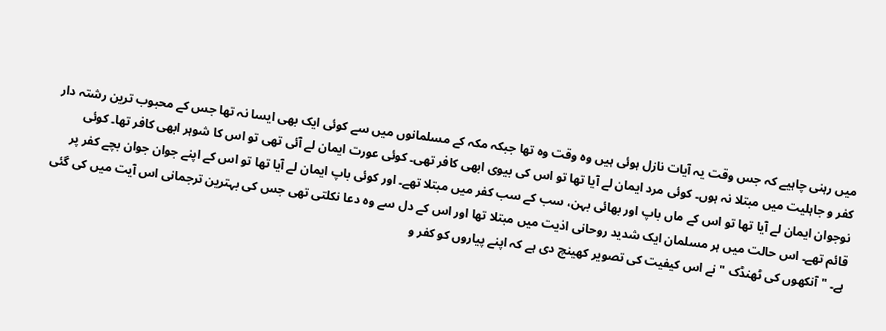میں رہنی چاہیے کہ جس وقت یہ آیات نازل ہوئی ہیں وہ وقت وہ تھا جبکہ مکہ کے مسلمانوں میں سے کوئی ایک بھی ایسا نہ تھا جس کے محبوب ترین رشتہ دار کفر و جاہلیت میں مبتلا نہ ہوں۔ کوئی مرد ایمان لے آیا تھا تو اس کی بیوی ابھی کافر تھی۔ کوئی عورت ایمان لے آئی تھی تو اس کا شوہر ابھی کافر تھا۔ کوئی نوجوان ایمان لے آیا تھا تو اس کے ماں باپ اور بھائی بہن، سب کے سب کفر میں مبتلا تھے۔ اور کوئی باپ ایمان لے آیا تھا تو اس کے اپنے جوان جوان بچے کفر پر قائم تھے۔ اس حالت میں ہر مسلمان ایک شدید روحانی اذیت میں مبتلا تھا اور اس کے دل سے وہ دعا نکلتی تھی جس کی بہترین ترجمانی اس آیت میں کی گئی ہے۔ " آنکھوں کی ٹھنڈک " نے اس کیفیت کی تصویر کھینچ دی ہے کہ اپنے پیاروں کو کفر و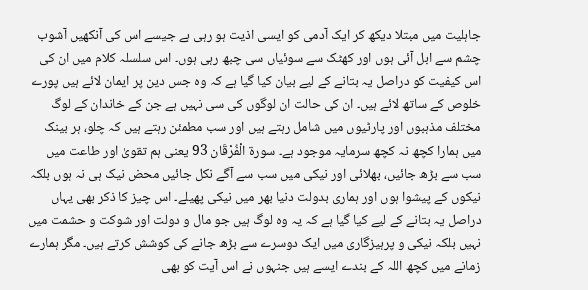جاہلیت میں مبتلا دیکھ کر ایک آدمی کو ایسی اذیت ہو رہی ہے جیسے اس کی آنکھیں آشوب چشم سے ابل آئی ہوں اور کھٹک سے سوئیاں سی چبھ رہی ہوں۔ اس سلسلہ کلام میں ان کی اس کیفیت کو دراصل یہ بتانے کے لیے بیان کیا گیا ہے کہ وہ جس دین پر ایمان لائے ہیں پورے خلوص کے ساتھ لائے ہیں۔ ان کی حالت ان لوگوں کی سی نہیں ہے جن کے خاندان کے لوگ مختلف مذہبوں اور پارٹیوں میں شامل رہتے ہیں اور سب مطمئن رہتے ہیں کہ چلو، ہر بینک میں ہمارا کچھ نہ کچھ سرمایہ موجود ہے۔ سورة الْفُرْقَان 93 یعنی ہم تقویٰ اور طاعت میں سب سے بڑھ جائیں، بھلائی اور نیکی میں سب سے آگے نکل جائیں محض نیک ہی نہ ہوں بلکہ نیکوں کے پیشوا ہوں اور ہماری بدولت دنیا بھر میں نیکی پھیلے۔ اس چیز کا ذکر بھی یہاں دراصل یہ بتانے کے لیے کیا گیا ہے کہ یہ وہ لوگ ہیں جو مال و دولت اور شوکت و حشمت میں نہیں بلکہ نیکی و پرہیزگاری میں ایک دوسرے سے بڑھ جانے کی کوشش کرتے ہیں۔ مگر ہمارے زمانے میں کچھ اللہ کے بندے ایسے ہیں جنہوں نے اس آیت کو بھی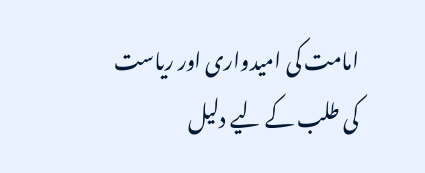امامت کی امیدواری اور ریاست کی طلب کے لیے دلیل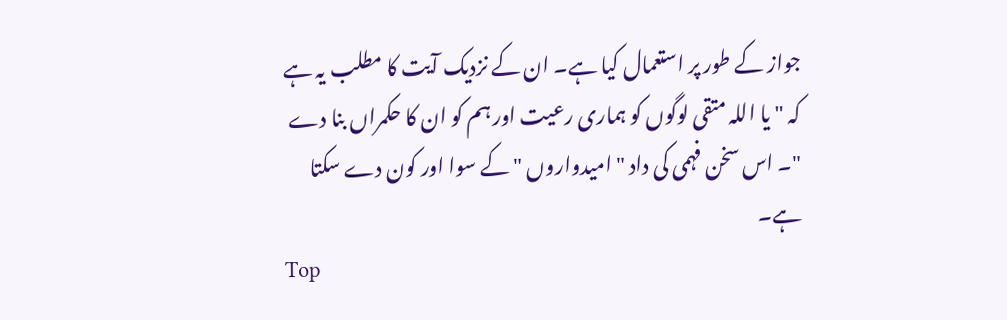جواز کے طور پر استعمال کیا ہے۔ ان کے نزدیک آیت کا مطلب یہ ہے کہ " یا اللہ متقی لوگوں کو ہماری رعیت اور ہم کو ان کا حکمراں بنا دے "۔ اس سخن فہمی کی داد " امیدواروں " کے سوا اور کون دے سکتا ہے۔
Top